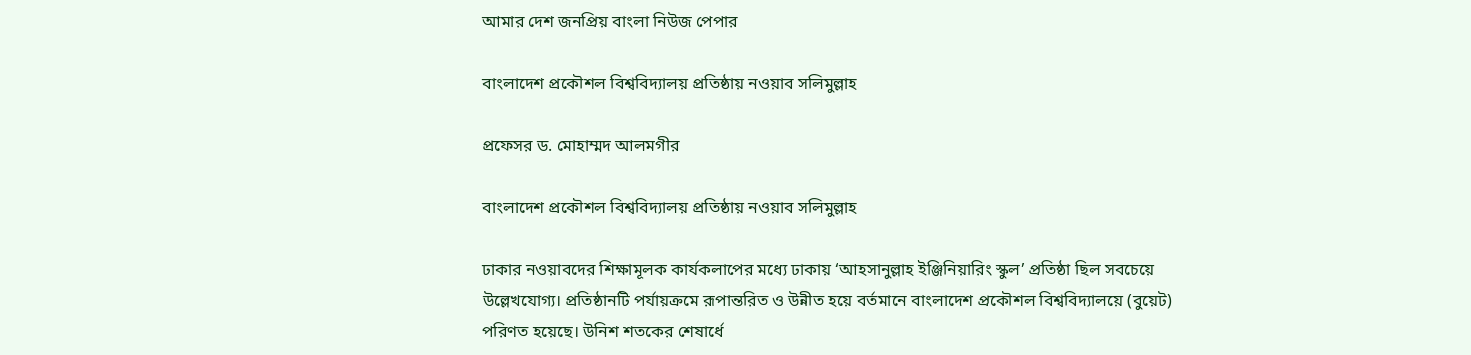আমার দেশ জনপ্রিয় বাংলা নিউজ পেপার

বাংলাদেশ প্রকৌশল বিশ্ববিদ্যালয় প্রতিষ্ঠায় নওয়াব সলিমুল্লাহ

প্রফেসর ড. মোহাম্মদ আলমগীর

বাংলাদেশ প্রকৌশল বিশ্ববিদ্যালয় প্রতিষ্ঠায় নওয়াব সলিমুল্লাহ

ঢাকার নওয়াবদের শিক্ষামূলক কার্যকলাপের মধ্যে ঢাকায় ‘আহসানুল্লাহ ইঞ্জিনিয়ারিং স্কুল’ প্রতিষ্ঠা ছিল সবচেয়ে উল্লেখযোগ্য। প্রতিষ্ঠানটি পর্যায়ক্রমে রূপান্তরিত ও উন্নীত হয়ে বর্তমানে বাংলাদেশ প্রকৌশল বিশ্ববিদ্যালয়ে (বুয়েট) পরিণত হয়েছে। উনিশ শতকের শেষার্ধে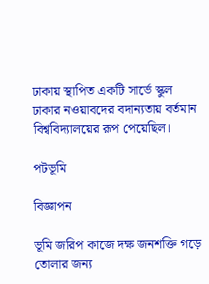ঢাকায় স্থাপিত একটি সার্ভে স্কুল ঢাকার নওয়াবদের বদান্যতায় বর্তমান বিশ্ববিদ্যালয়ের রূপ পেয়েছিল।

পটভূমি

বিজ্ঞাপন

ভূমি জরিপ কাজে দক্ষ জনশক্তি গড়ে তোলার জন্য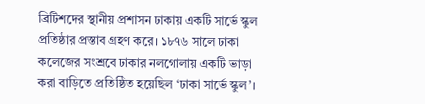ব্রিটিশদের স্থানীয় প্রশাসন ঢাকায় একটি সার্ভে স্কুল প্রতিষ্ঠার প্রস্তাব গ্রহণ করে। ১৮৭৬ সালে ঢাকা কলেজের সংশ্রবে ঢাকার নলগোলায় একটি ভাড়া করা বাড়িতে প্রতিষ্ঠিত হয়েছিল ‘ঢাকা সার্ভে স্কুল’।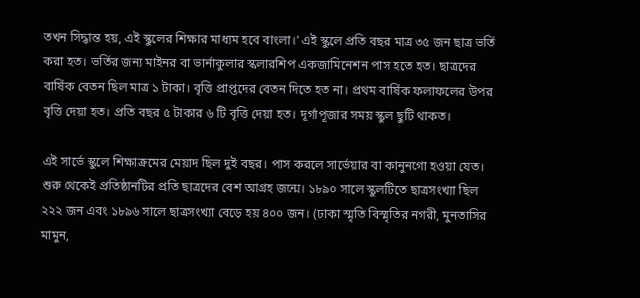তখন সিদ্ধান্ত হয়, এই স্কুলের শিক্ষার মাধ্যম হবে বাংলা।’ এই স্কুলে প্রতি বছর মাত্র ৩৫ জন ছাত্র ভর্তি করা হত। ভর্তির জন্য মাইনর বা ভার্নাকুলার স্কলারশিপ একজামিনেশন পাস হতে হত। ছাত্রদের বার্ষিক বেতন ছিল মাত্র ১ টাকা। বৃত্তি প্রাপ্তদের বেতন দিতে হত না। প্রথম বার্ষিক ফলাফলের উপর বৃত্তি দেয়া হত। প্রতি বছর ৫ টাকার ৬ টি বৃত্তি দেয়া হত। দূর্গাপূজার সময় স্কুল ছুটি থাকত।

এই সার্ভে স্কুলে শিক্ষাক্রমের মেয়াদ ছিল দুই বছর। পাস করলে সার্ভেয়ার বা কানুনগো হওয়া যেত। শুরু থেকেই প্রতিষ্ঠানটির প্রতি ছাত্রদের বেশ আগ্রহ জন্মে। ১৮৯০ সালে স্কুলটিতে ছাত্রসংখ্যা ছিল ২২২ জন এবং ১৮৯৬ সালে ছাত্রসংখ্যা বেড়ে হয় ৪০০ জন। (ঢাকা স্মৃতি বিস্মৃতির নগরী, মুনতাসির মামুন,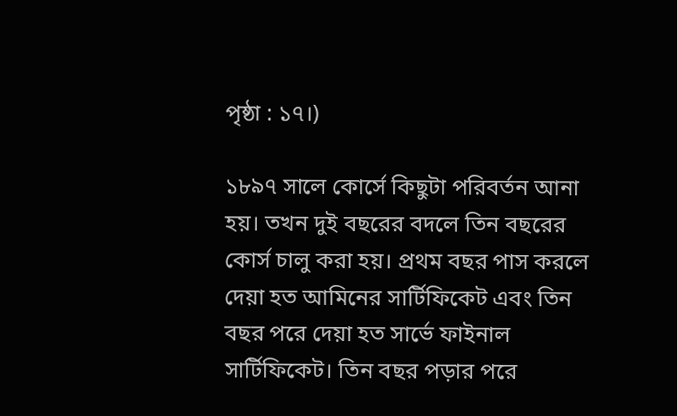পৃষ্ঠা : ১৭।)

১৮৯৭ সালে কোর্সে কিছুটা পরিবর্তন আনা হয়। তখন দুই বছরের বদলে তিন বছরের কোর্স চালু করা হয়। প্রথম বছর পাস করলে দেয়া হত আমিনের সার্টিফিকেট এবং তিন বছর পরে দেয়া হত সার্ভে ফাইনাল সার্টিফিকেট। তিন বছর পড়ার পরে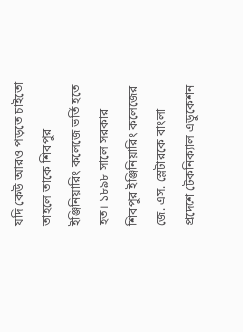যদি কেউ আরও পড়তে চাইতো তাহলে তাকে শিবপুর ইঞ্জিনিয়ারিং কলেজে ভর্তি হতে হত। ১৮৯৮ সালে সরকার শিবপুর ইঞ্জিনিয়ারিং কলেজের জে. এস. স্লেটারকে বাংলা প্রদেশে টেকনিক্যাল এডুকেশন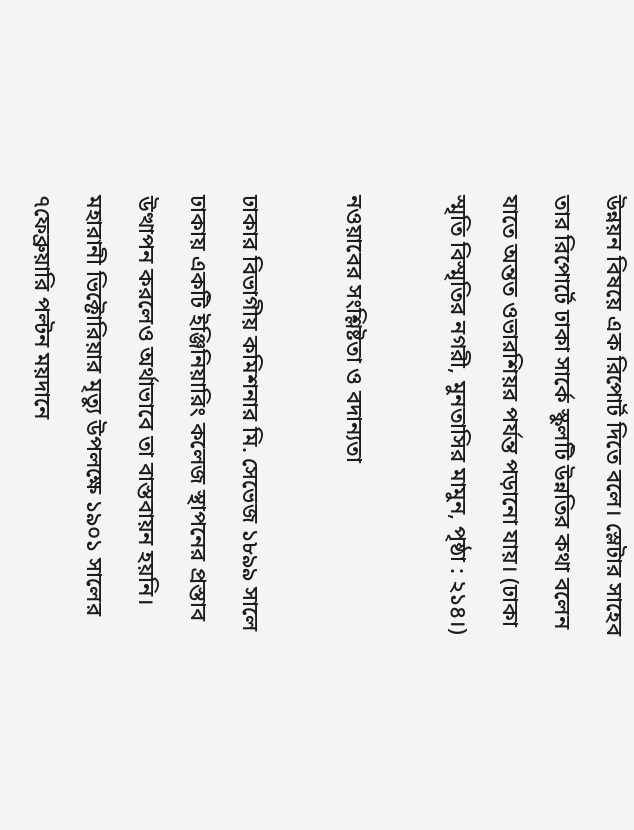উন্নয়ন বিষয়ে এক রিপোর্ট দিতে বলে। স্লেটার সাহেব তার রিপোর্টে ঢাকা সার্কে স্কুলটি উন্নতির কথা বলেন যাতে অন্তত ওভারশিয়র পর্যন্ত পড়ানো যায়। (ঢাকা স্মৃতি বিস্মৃতির নগরী, মুনতাসির মামুন, পৃষ্ঠা : ২১৪।)

নওয়াবের সংশ্লিষ্টতা ও বদান্যতা

ঢাকার বিভাগীয় কমিশনার মি. সেভেজ ১৮৯৯ সালে ঢাকায় একটি ইঞ্জিনিয়ারিং কলেজ স্থাপনের প্রস্তাব উত্থাপন করলেও অর্থাভাবে তা বাস্তবায়ন হয়নি। মহারানী ভিক্টোরিয়ার মৃত্যু উপলক্ষে ১৯০১ সালের ৭ফেব্রুয়ারি পল্টন ময়দানে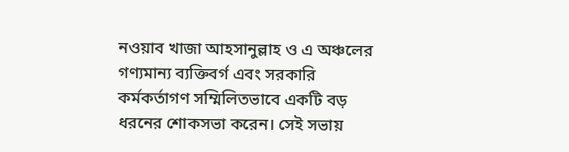নওয়াব খাজা আহসানুল্লাহ ও এ অঞ্চলের গণ্যমান্য ব্যক্তিবর্গ এবং সরকারি কর্মকর্তাগণ সম্মিলিতভাবে একটি বড় ধরনের শোকসভা করেন। সেই সভায়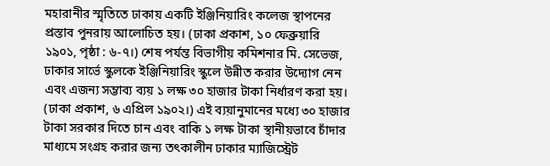মহারানীর স্মৃতিতে ঢাকায় একটি ইঞ্জিনিয়ারিং কলেজ স্থাপনের প্রস্তাব পুনরায় আলোচিত হয়। (ঢাকা প্রকাশ, ১০ ফেব্রুয়ারি ১৯০১, পৃষ্ঠা : ৬-৭।) শেষ পর্যন্ত বিভাগীয় কমিশনার মি. সেভেজ, ঢাকার সার্ভে স্কুলকে ইঞ্জিনিয়ারিং স্কুলে উন্নীত করার উদ্যোগ নেন এবং এজন্য সম্ভাব্য ব্যয় ১ লক্ষ ৩০ হাজার টাকা নির্ধারণ করা হয়। (ঢাকা প্রকাশ, ৬ এপ্রিল ১৯০২।) এই ব্যয়ানুমানের মধ্যে ৩০ হাজার টাকা সরকার দিতে চান এবং বাকি ১ লক্ষ টাকা স্থানীয়ভাবে চাঁদার মাধ্যমে সংগ্রহ করার জন্য তৎকালীন ঢাকার ম্যাজিস্ট্রেট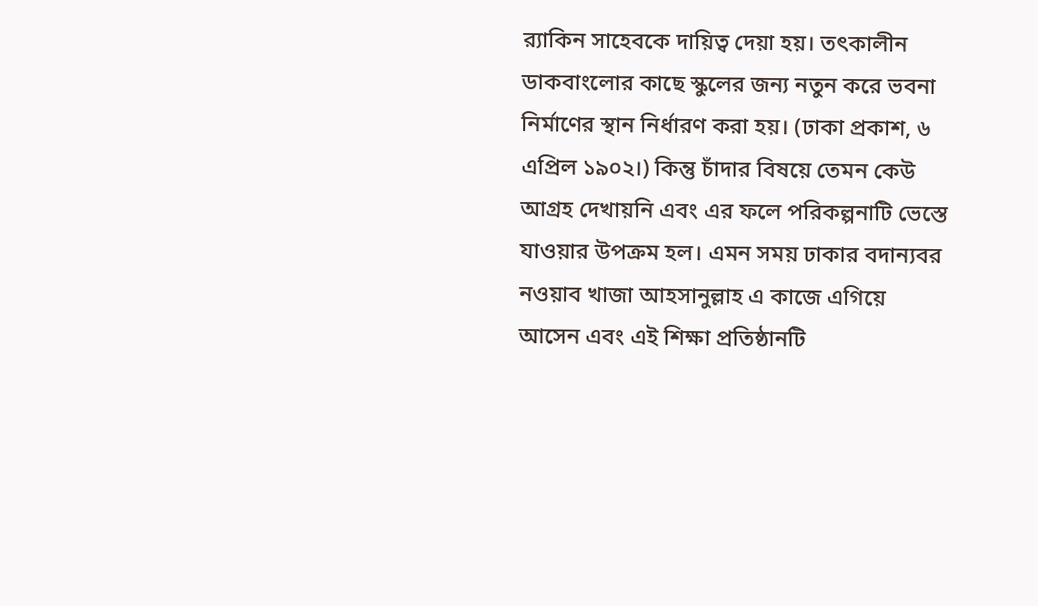র‍্যাকিন সাহেবকে দায়িত্ব দেয়া হয়। তৎকালীন ডাকবাংলোর কাছে স্কুলের জন্য নতুন করে ভবনা নির্মাণের স্থান নির্ধারণ করা হয়। (ঢাকা প্রকাশ, ৬ এপ্রিল ১৯০২।) কিন্তু চাঁদার বিষয়ে তেমন কেউ আগ্রহ দেখায়নি এবং এর ফলে পরিকল্পনাটি ভেস্তে যাওয়ার উপক্রম হল। এমন সময় ঢাকার বদান্যবর নওয়াব খাজা আহসানুল্লাহ এ কাজে এগিয়ে আসেন এবং এই শিক্ষা প্রতিষ্ঠানটি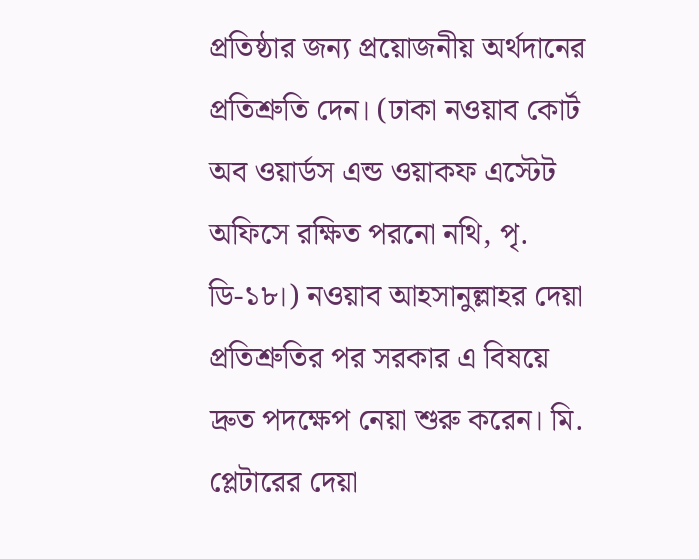প্রতিষ্ঠার জন্য প্রয়োজনীয় অর্থদানের প্রতিশ্রুতি দেন। (ঢাকা নওয়াব কোর্ট অব ওয়ার্ডস এন্ড ওয়াকফ এস্টেট অফিসে রক্ষিত পরনো নথি, পৃ. ডি-১৮।) নওয়াব আহসানুল্লাহর দেয়া প্রতিশ্রুতির পর সরকার এ বিষয়ে দ্রুত পদক্ষেপ নেয়া শুরু করেন। মি. প্লেটারের দেয়া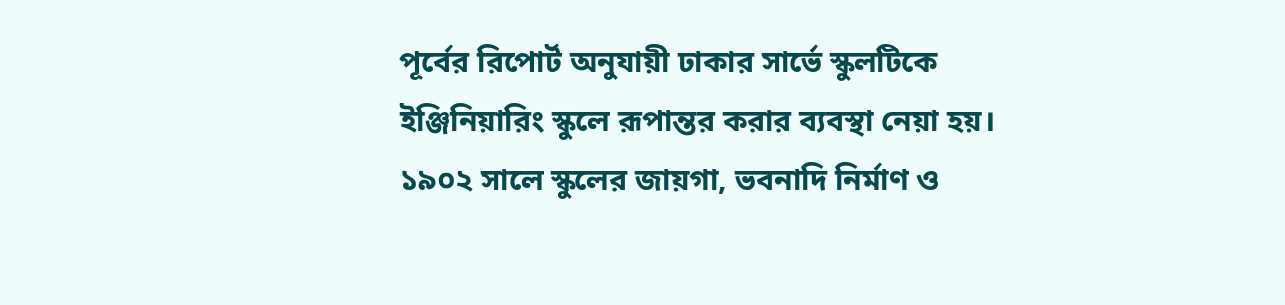পূর্বের রিপোর্ট অনুযায়ী ঢাকার সার্ভে স্কুলটিকে ইঞ্জিনিয়ারিং স্কুলে রূপান্তর করার ব্যবস্থা নেয়া হয়। ১৯০২ সালে স্কুলের জায়গা, ভবনাদি নির্মাণ ও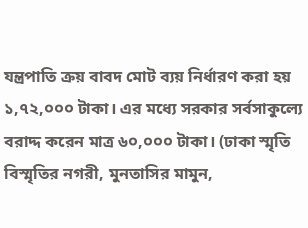যন্ত্রপাতি ক্রয় বাবদ মোট ব্যয় নির্ধারণ করা হয় ১,৭২,০০০ টাকা। এর মধ্যে সরকার সর্বসাকুল্যে বরাদ্দ করেন মাত্র ৬০,০০০ টাকা। (ঢাকা স্মৃতি বিস্মৃতির নগরী, মুনতাসির মামুন,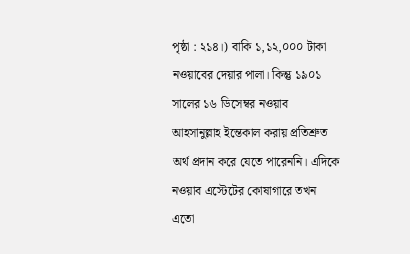পৃষ্ঠা : ২১৪।) বাকি ১,১২,০০০ টাকা নওয়াবের দেয়ার পালা। কিন্তু ১৯০১ সালের ১৬ ডিসেম্বর নওয়াব আহসানুল্লাহ ইন্তেকাল করায় প্রতিশ্রুত অর্থ প্রদান করে যেতে পারেননি। এদিকে নওয়াব এস্টেটের কোষাগারে তখন এতো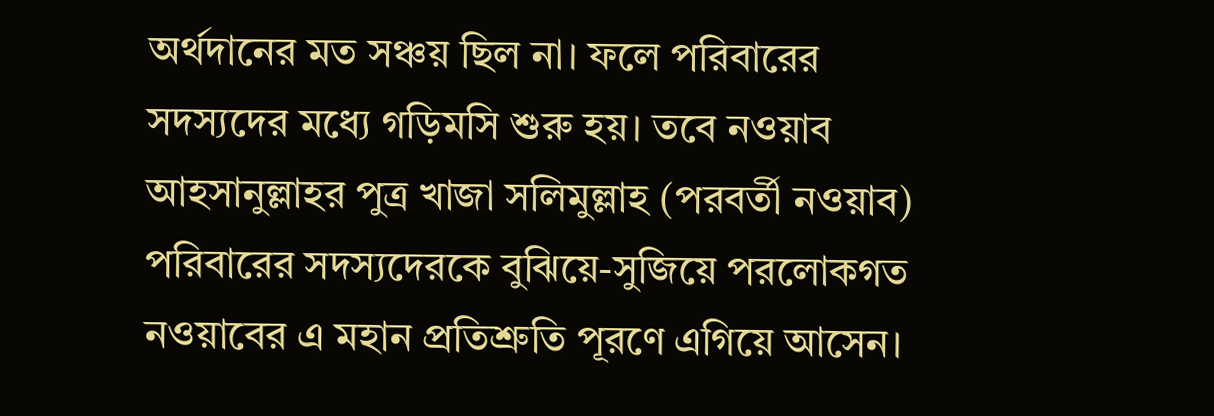অর্থদানের মত সঞ্চয় ছিল না। ফলে পরিবারের সদস্যদের মধ্যে গড়িমসি শুরু হয়। তবে নওয়াব আহসানুল্লাহর পুত্র খাজা সলিমুল্লাহ (পরবর্তী নওয়াব) পরিবারের সদস্যদেরকে বুঝিয়ে-সুজিয়ে পরলোকগত নওয়াবের এ মহান প্রতিশ্রুতি পূরণে এগিয়ে আসেন।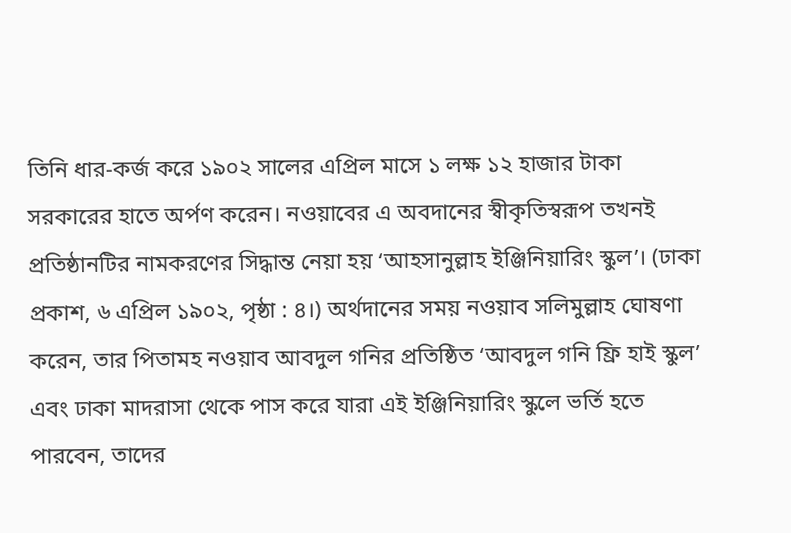তিনি ধার-কর্জ করে ১৯০২ সালের এপ্রিল মাসে ১ লক্ষ ১২ হাজার টাকা সরকারের হাতে অর্পণ করেন। নওয়াবের এ অবদানের স্বীকৃতিস্বরূপ তখনই প্রতিষ্ঠানটির নামকরণের সিদ্ধান্ত নেয়া হয় ‘আহসানুল্লাহ ইঞ্জিনিয়ারিং স্কুল’। (ঢাকা প্রকাশ, ৬ এপ্রিল ১৯০২, পৃষ্ঠা : ৪।) অর্থদানের সময় নওয়াব সলিমুল্লাহ ঘোষণা করেন, তার পিতামহ নওয়াব আবদুল গনির প্রতিষ্ঠিত ‘আবদুল গনি ফ্রি হাই স্কুল’ এবং ঢাকা মাদরাসা থেকে পাস করে যারা এই ইঞ্জিনিয়ারিং স্কুলে ভর্তি হতে পারবেন, তাদের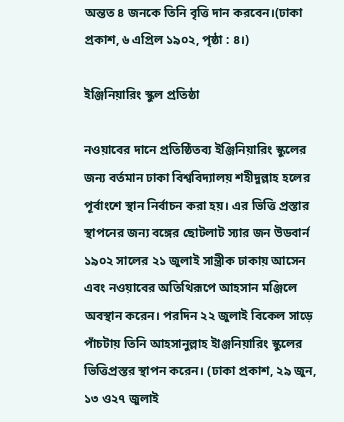অন্তত ৪ জনকে তিনি বৃত্তি দান করবেন।(ঢাকা প্রকাশ, ৬ এপ্রিল ১৯০২, পৃষ্ঠা : ৪।)

ইঞ্জিনিয়ারিং স্কুল প্রতিষ্ঠা

নওয়াবের দানে প্রতিষ্ঠিতব্য ইঞ্জিনিয়ারিং স্কুলের জন্য বর্তমান ঢাকা বিশ্ববিদ্যালয় শহীদুল্লাহ হলের পূর্বাংশে স্থান নির্বাচন করা হয়। এর ভিত্তি প্রস্তার স্থাপনের জন্য বঙ্গের ছোটলাট স্যার জন উডবার্ন ১৯০২ সালের ২১ জুলাই সান্ত্রীক ঢাকায় আসেন এবং নওয়াবের অতিথিরূপে আহসান মঞ্জিলে অবস্থান করেন। পরদিন ২২ জুলাই বিকেল সাড়ে পাঁচটায় তিনি আহসানুল্লাহ ইাঞ্জনিয়ারিং স্কুলের ভিত্তিপ্রস্তর স্থাপন করেন। (ঢাকা প্রকাশ, ২৯ জুন, ১৩ ও২৭ জুলাই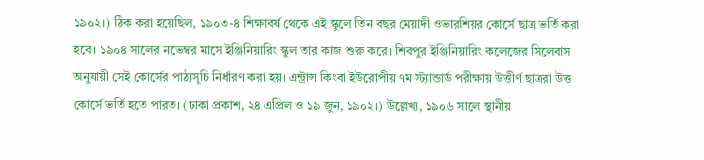১৯০২।) ঠিক করা হয়েছিল, ১৯০৩-৪ শিক্ষাবর্ষ থেকে এই স্কুলে তিন বছর মেয়াদী ওভারশিয়র কোর্সে ছাত্র ভর্তি করা হবে। ১৯০৪ সালের নভেম্বর মাসে ইঞ্জিনিয়ারিং স্কুল তার কাজ শুরু করে। শিবপুর ইঞ্জিনিয়ারিং কলেজের সিলেবাস অনুযায়ী সেই কোর্সের পাঠ্যসূচি নির্ধারণ করা হয়। এন্ট্রান্স কিংবা ইউরোপীয় ৭ম স্ট্যান্ডার্ড পরীক্ষায় উত্তীর্ণ ছাত্ররা উত্ত কোর্সে ভর্তি হতে পারত। (ঢাকা প্রকাশ, ২৪ এপ্রিল ও ১৯ জুন, ১৯০২।) উল্লেখ্য, ১৯০৬ সালে স্থানীয়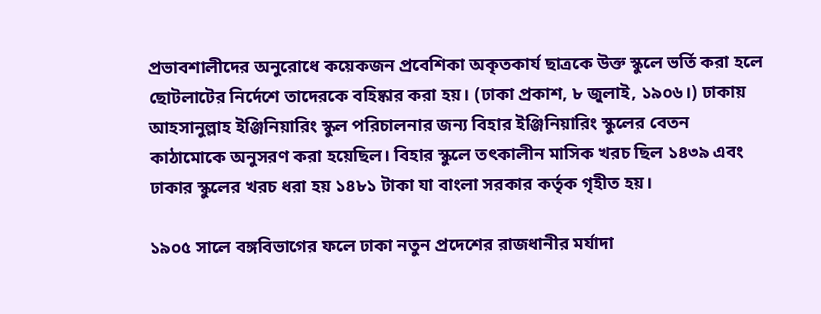প্রভাবশালীদের অনুরোধে কয়েকজন প্রবেশিকা অকৃতকার্য ছাত্রকে উক্ত স্কুলে ভর্তি করা হলে ছোটলাটের নির্দেশে তাদেরকে বহিষ্কার করা হয়। (ঢাকা প্রকাশ, ৮ জুলাই, ১৯০৬।) ঢাকায় আহসানুল্লাহ ইঞ্জিনিয়ারিং স্কুল পরিচালনার জন্য বিহার ইঞ্জিনিয়ারিং স্কুলের বেতন কাঠামোকে অনুসরণ করা হয়েছিল। বিহার স্কুলে তৎকালীন মাসিক খরচ ছিল ১৪৩৯ এবং ঢাকার স্কুলের খরচ ধরা হয় ১৪৮১ টাকা যা বাংলা সরকার কর্তৃক গৃহীত হয়।

১৯০৫ সালে বঙ্গবিভাগের ফলে ঢাকা নতুন প্রদেশের রাজধানীর মর্যাদা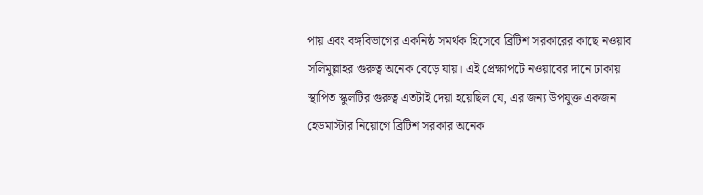পায় এবং বঙ্গবিভাগের একনিষ্ঠ সমর্থক হিসেবে ব্রিটিশ সরকারের কাছে নওয়াব সলিমুল্লাহর গুরুত্ব অনেক বেড়ে যায়। এই প্রেক্ষাপটে নওয়াবের দানে ঢাকায় স্থাপিত স্কুলটির গুরুত্ব এতটাই দেয়া হয়েছিল যে, এর জন্য উপযুক্ত একজন হেডমাস্টার নিয়োগে ব্রিটিশ সরকার অনেক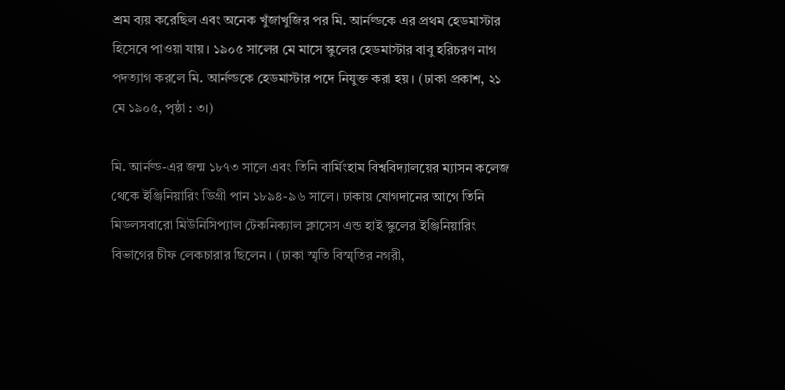শ্রম ব্যয় করেছিল এবং অনেক খুঁজাখুজির পর মি. আর্নল্ডকে এর প্রথম হেডমাস্টার হিসেবে পাওয়া যায়। ১৯০৫ সালের মে মাসে স্কুলের হেডমাস্টার বাবু হরিচরণ নাগ পদত্যাগ করলে মি. আর্নল্ডকে হেডমাস্টার পদে নিযুক্ত করা হয়। (ঢাকা প্রকাশ, ২১ মে ১৯০৫, পৃষ্ঠা : ৩।)

মি. আর্নল্ড-এর জন্ম ১৮৭৩ সালে এবং তিনি বার্মিংহাম বিশ্ববিদ্যালয়ের ম্যাসন কলেজ থেকে ইঞ্জিনিয়ারিং ডিগ্রী পান ১৮৯৪-৯৬ সালে। ঢাকায় যোগদানের আগে তিনি মিডলসবারো মিউনিসিপ্যাল টেকনিক্যাল ক্লাসেস এন্ড হাই স্কুলের ইঞ্জিনিয়ারিং বিভাগের চীফ লেকচারার ছিলেন। (ঢাকা স্মৃতি বিস্মৃতির নগরী,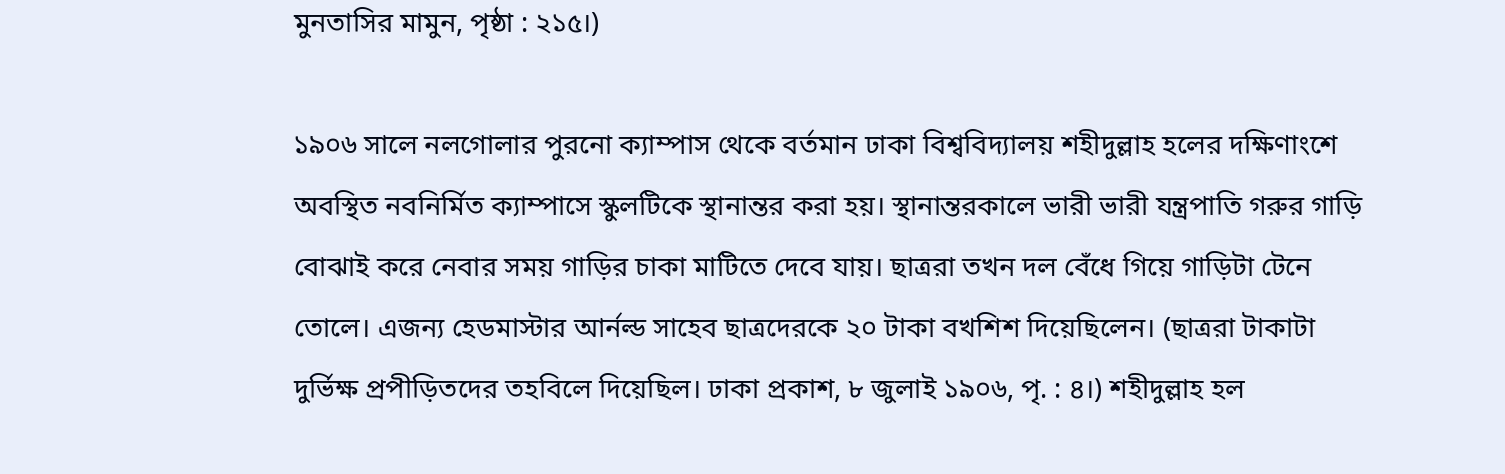মুনতাসির মামুন, পৃষ্ঠা : ২১৫।)

১৯০৬ সালে নলগোলার পুরনো ক্যাম্পাস থেকে বর্তমান ঢাকা বিশ্ববিদ্যালয় শহীদুল্লাহ হলের দক্ষিণাংশে অবস্থিত নবনির্মিত ক্যাম্পাসে স্কুলটিকে স্থানান্তর করা হয়। স্থানান্তরকালে ভারী ভারী যন্ত্রপাতি গরুর গাড়ি বোঝাই করে নেবার সময় গাড়ির চাকা মাটিতে দেবে যায়। ছাত্ররা তখন দল বেঁধে গিয়ে গাড়িটা টেনে তোলে। এজন্য হেডমাস্টার আর্নল্ড সাহেব ছাত্রদেরকে ২০ টাকা বখশিশ দিয়েছিলেন। (ছাত্ররা টাকাটা দুর্ভিক্ষ প্রপীড়িতদের তহবিলে দিয়েছিল। ঢাকা প্রকাশ, ৮ জুলাই ১৯০৬, পৃ. : ৪।) শহীদুল্লাহ হল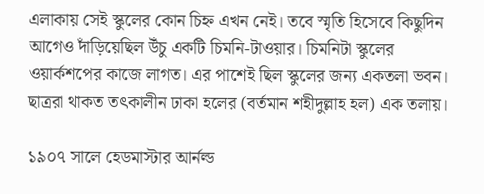এলাকায় সেই স্কুলের কোন চিহ্ন এখন নেই। তবে স্মৃতি হিসেবে কিছুদিন আগেও দাঁড়িয়েছিল উঁচু একটি চিমনি-টাওয়ার। চিমনিটা স্কুলের ওয়ার্কশপের কাজে লাগত। এর পাশেই ছিল স্কুলের জন্য একতলা ভবন। ছাত্ররা থাকত তৎকালীন ঢাকা হলের (বর্তমান শহীদুল্লাহ হল) এক তলায়।

১৯০৭ সালে হেডমাস্টার আর্নল্ড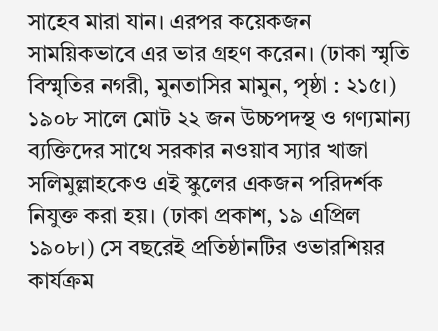সাহেব মারা যান। এরপর কয়েকজন সাময়িকভাবে এর ভার গ্রহণ করেন। (ঢাকা স্মৃতি বিস্মৃতির নগরী, মুনতাসির মামুন, পৃষ্ঠা : ২১৫।) ১৯০৮ সালে মোট ২২ জন উচ্চপদস্থ ও গণ্যমান্য ব্যক্তিদের সাথে সরকার নওয়াব স্যার খাজা সলিমুল্লাহকেও এই স্কুলের একজন পরিদর্শক নিযুক্ত করা হয়। (ঢাকা প্রকাশ, ১৯ এপ্রিল ১৯০৮।) সে বছরেই প্রতিষ্ঠানটির ওভারশিয়র কার্যক্রম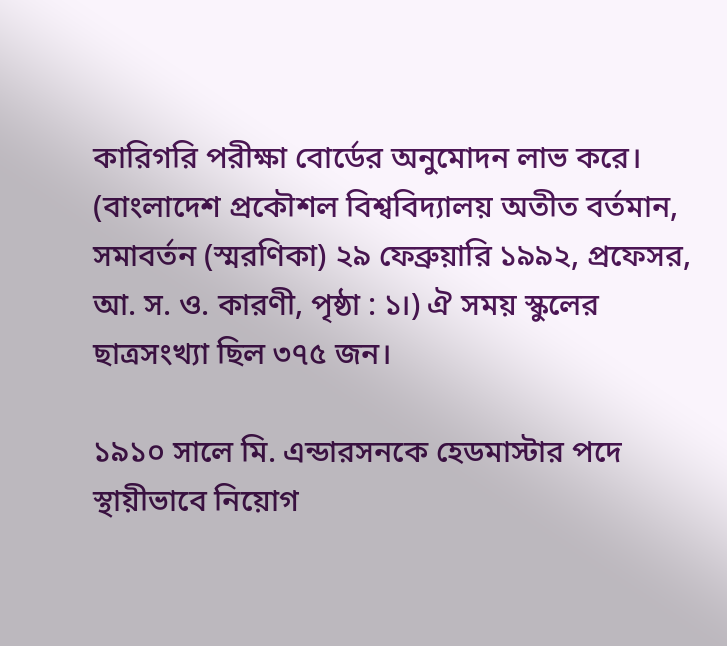কারিগরি পরীক্ষা বোর্ডের অনুমোদন লাভ করে। (বাংলাদেশ প্রকৌশল বিশ্ববিদ্যালয় অতীত বর্তমান, সমাবর্তন (স্মরণিকা) ২৯ ফেব্রুয়ারি ১৯৯২, প্রফেসর, আ. স. ও. কারণী, পৃষ্ঠা : ১।) ঐ সময় স্কুলের ছাত্রসংখ্যা ছিল ৩৭৫ জন।

১৯১০ সালে মি. এন্ডারসনকে হেডমাস্টার পদে স্থায়ীভাবে নিয়োগ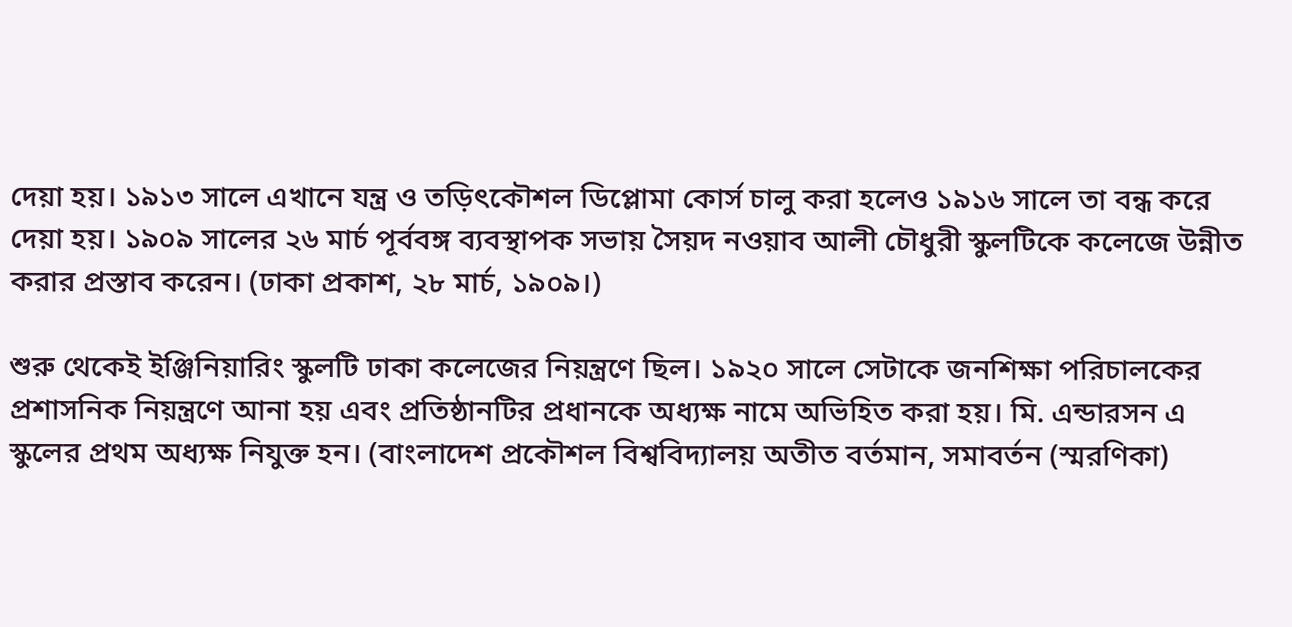দেয়া হয়। ১৯১৩ সালে এখানে যন্ত্র ও তড়িৎকৌশল ডিপ্লোমা কোর্স চালু করা হলেও ১৯১৬ সালে তা বন্ধ করে দেয়া হয়। ১৯০৯ সালের ২৬ মার্চ পূর্ববঙ্গ ব্যবস্থাপক সভায় সৈয়দ নওয়াব আলী চৌধুরী স্কুলটিকে কলেজে উন্নীত করার প্রস্তাব করেন। (ঢাকা প্রকাশ, ২৮ মার্চ, ১৯০৯।)

শুরু থেকেই ইঞ্জিনিয়ারিং স্কুলটি ঢাকা কলেজের নিয়ন্ত্রণে ছিল। ১৯২০ সালে সেটাকে জনশিক্ষা পরিচালকের প্রশাসনিক নিয়ন্ত্রণে আনা হয় এবং প্রতিষ্ঠানটির প্রধানকে অধ্যক্ষ নামে অভিহিত করা হয়। মি. এন্ডারসন এ স্কুলের প্রথম অধ্যক্ষ নিযুক্ত হন। (বাংলাদেশ প্রকৌশল বিশ্ববিদ্যালয় অতীত বর্তমান, সমাবর্তন (স্মরণিকা)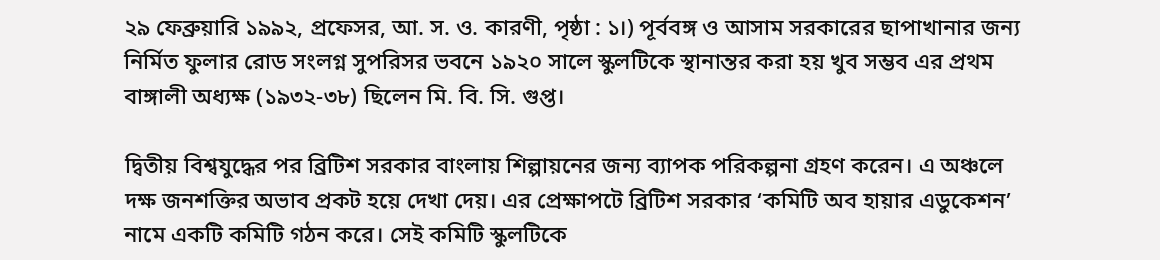২৯ ফেব্রুয়ারি ১৯৯২, প্রফেসর, আ. স. ও. কারণী, পৃষ্ঠা : ১।) পূর্ববঙ্গ ও আসাম সরকারের ছাপাখানার জন্য নির্মিত ফুলার রোড সংলগ্ন সুপরিসর ভবনে ১৯২০ সালে স্কুলটিকে স্থানান্তর করা হয় খুব সম্ভব এর প্রথম বাঙ্গালী অধ্যক্ষ (১৯৩২-৩৮) ছিলেন মি. বি. সি. গুপ্ত।

দ্বিতীয় বিশ্বযুদ্ধের পর ব্রিটিশ সরকার বাংলায় শিল্পায়নের জন্য ব্যাপক পরিকল্পনা গ্রহণ করেন। এ অঞ্চলে দক্ষ জনশক্তির অভাব প্রকট হয়ে দেখা দেয়। এর প্রেক্ষাপটে ব্রিটিশ সরকার ‘কমিটি অব হায়ার এডুকেশন’ নামে একটি কমিটি গঠন করে। সেই কমিটি স্কুলটিকে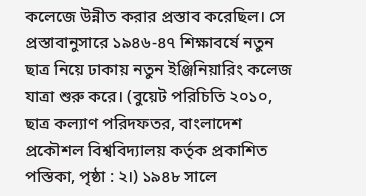কলেজে উন্নীত করার প্রস্তাব করেছিল। সে প্রস্তাবানুসারে ১৯৪৬-৪৭ শিক্ষাবর্ষে নতুন ছাত্র নিয়ে ঢাকায় নতুন ইঞ্জিনিয়ারিং কলেজ যাত্রা শুরু করে। (বুয়েট পরিচিতি ২০১০, ছাত্র কল্যাণ পরিদফতর, বাংলাদেশ প্রকৌশল বিশ্ববিদ্যালয় কর্তৃক প্রকাশিত পস্তিকা, পৃষ্ঠা : ২।) ১৯৪৮ সালে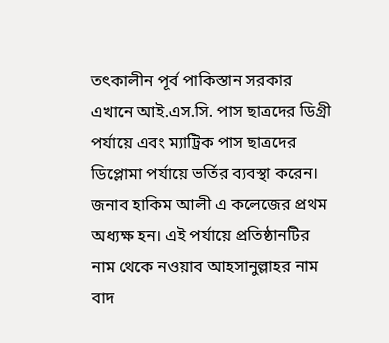তৎকালীন পূর্ব পাকিস্তান সরকার এখানে আই.এস.সি. পাস ছাত্রদের ডিগ্রী পর্যায়ে এবং ম্যাট্রিক পাস ছাত্রদের ডিপ্লোমা পর্যায়ে ভর্তির ব্যবস্থা করেন। জনাব হাকিম আলী এ কলেজের প্রথম অধ্যক্ষ হন। এই পর্যায়ে প্রতিষ্ঠানটির নাম থেকে নওয়াব আহসানুল্লাহর নাম বাদ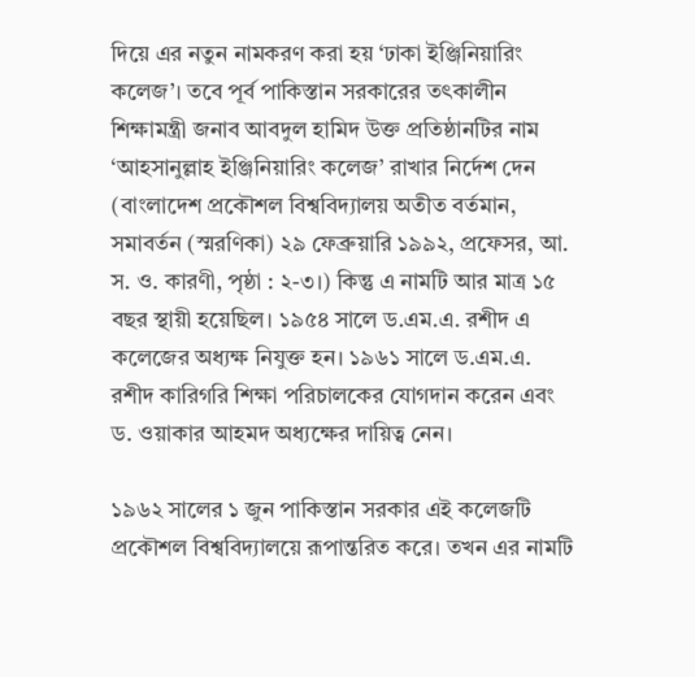দিয়ে এর নতুন নামকরণ করা হয় ‘ঢাকা ইঞ্জিনিয়ারিং কলেজ’। তবে পূর্ব পাকিস্তান সরকারের তৎকালীন শিক্ষামন্ত্রী জনাব আবদুল হামিদ উক্ত প্রতিষ্ঠানটির নাম ‘আহসানুল্লাহ ইঞ্জিনিয়ারিং কলেজ’ রাখার নির্দেশ দেন (বাংলাদেশ প্রকৌশল বিশ্ববিদ্যালয় অতীত বর্তমান, সমাবর্তন (স্মরণিকা) ২৯ ফেব্রুয়ারি ১৯৯২, প্রফেসর, আ. স. ও. কারণী, পৃষ্ঠা : ২-৩।) কিন্তু এ নামটি আর মাত্র ১৫ বছর স্থায়ী হয়েছিল। ১৯৫৪ সালে ড.এম.এ. রশীদ এ কলেজের অধ্যক্ষ নিযুক্ত হন। ১৯৬১ সালে ড.এম.এ. রশীদ কারিগরি শিক্ষা পরিচালকের যোগদান করেন এবং ড. ওয়াকার আহমদ অধ্যক্ষের দায়িত্ব নেন।

১৯৬২ সালের ১ জুন পাকিস্তান সরকার এই কলেজটি প্রকৌশল বিশ্ববিদ্যালয়ে রূপান্তরিত করে। তখন এর নামটি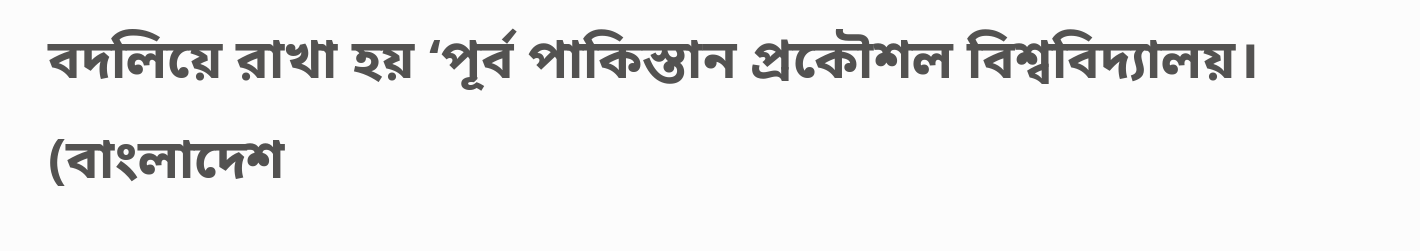বদলিয়ে রাখা হয় ‘পূর্ব পাকিস্তান প্রকৌশল বিশ্ববিদ্যালয়। (বাংলাদেশ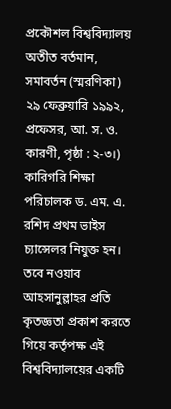প্রকৌশল বিশ্ববিদ্যালয় অতীত বর্তমান, সমাবর্তন (স্মরণিকা) ২৯ ফেব্রুয়ারি ১৯৯২, প্রফেসর, আ. স. ও. কারণী, পৃষ্ঠা : ২-৩।) কারিগরি শিক্ষা পরিচালক ড. এম. এ. রশিদ প্রথম ভাইস চ্যান্সেলর নিযুক্ত হন। তবে নওয়াব আহসানুল্লাহর প্রতি কৃতজ্ঞতা প্রকাশ করতে গিয়ে কর্তৃপক্ষ এই বিশ্ববিদ্যালয়ের একটি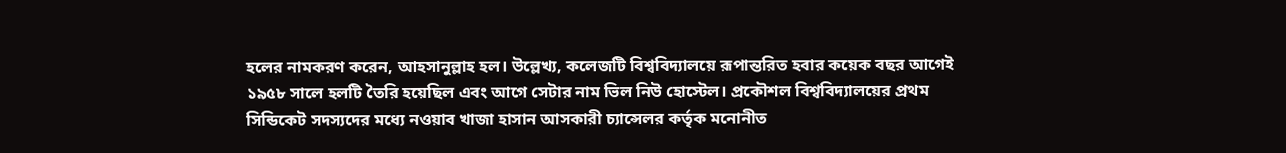হলের নামকরণ করেন, আহসানুল্লাহ হল। উল্লেখ্য, কলেজটি বিশ্ববিদ্যালয়ে রূপান্তরিত হবার কয়েক বছর আগেই ১৯৫৮ সালে হলটি তৈরি হয়েছিল এবং আগে সেটার নাম ভিল নিউ হোস্টেল। প্রকৌশল বিশ্ববিদ্যালয়ের প্রথম সিন্ডিকেট সদস্যদের মধ্যে নওয়াব খাজা হাসান আসকারী চ্যান্সেলর কর্তৃক মনোনীত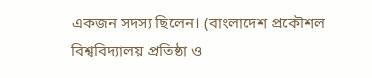একজন সদস্য ছিলেন। (বাংলাদেশ প্রকৌশল বিশ্ববিদ্যালয় প্রতিষ্ঠা ও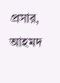প্রসার, আহমদ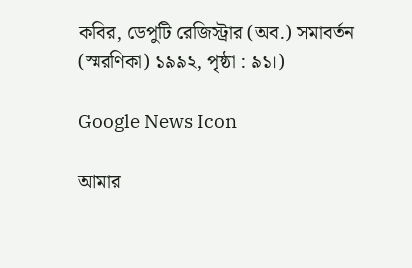কবির, ডেপুটি রেজিস্ট্রার (অব.) সমাবর্তন (স্মরণিকা) ১৯৯২, পৃষ্ঠা : ৯১।)

Google News Icon

আমার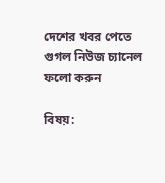দেশের খবর পেতে গুগল নিউজ চ্যানেল ফলো করুন

বিষয়: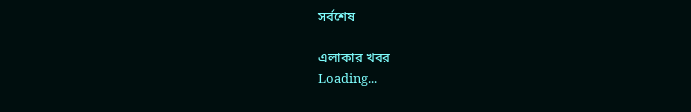সর্বশেষ

এলাকার খবর
Loading...